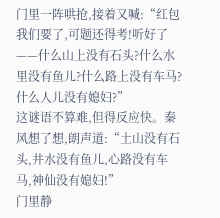门里一阵哄抢,接着又喊:“红包我们要了,可题还得考!听好了——什么山上没有石头?什么水里没有鱼儿?什么路上没有车马?什么人儿没有媳妇?”
这谜语不算难,但得反应快。秦风想了想,朗声道:“土山没有石头,井水没有鱼儿,心路没有车马,神仙没有媳妇!”
门里静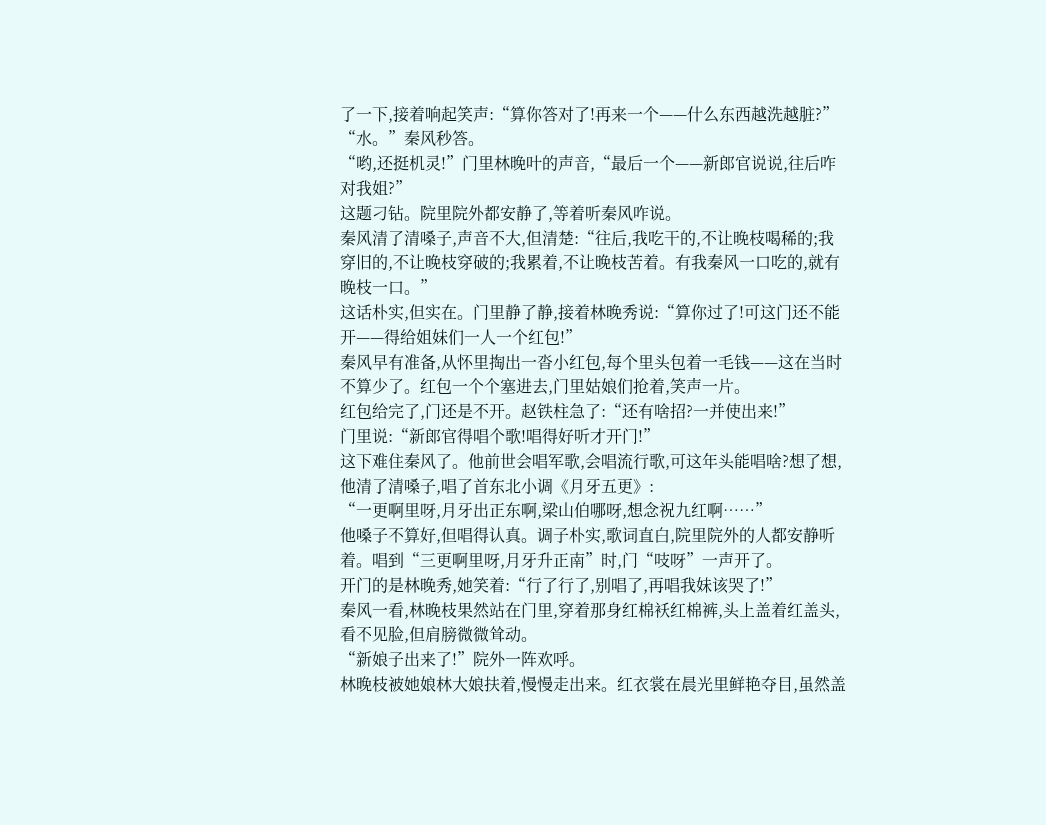了一下,接着响起笑声:“算你答对了!再来一个——什么东西越洗越脏?”
“水。”秦风秒答。
“哟,还挺机灵!”门里林晚叶的声音,“最后一个——新郎官说说,往后咋对我姐?”
这题刁钻。院里院外都安静了,等着听秦风咋说。
秦风清了清嗓子,声音不大,但清楚:“往后,我吃干的,不让晚枝喝稀的;我穿旧的,不让晚枝穿破的;我累着,不让晚枝苦着。有我秦风一口吃的,就有晚枝一口。”
这话朴实,但实在。门里静了静,接着林晚秀说:“算你过了!可这门还不能开——得给姐妹们一人一个红包!”
秦风早有准备,从怀里掏出一沓小红包,每个里头包着一毛钱——这在当时不算少了。红包一个个塞进去,门里姑娘们抢着,笑声一片。
红包给完了,门还是不开。赵铁柱急了:“还有啥招?一并使出来!”
门里说:“新郎官得唱个歌!唱得好听才开门!”
这下难住秦风了。他前世会唱军歌,会唱流行歌,可这年头能唱啥?想了想,他清了清嗓子,唱了首东北小调《月牙五更》:
“一更啊里呀,月牙出正东啊,梁山伯哪呀,想念祝九红啊……”
他嗓子不算好,但唱得认真。调子朴实,歌词直白,院里院外的人都安静听着。唱到“三更啊里呀,月牙升正南”时,门“吱呀”一声开了。
开门的是林晚秀,她笑着:“行了行了,别唱了,再唱我妹该哭了!”
秦风一看,林晚枝果然站在门里,穿着那身红棉袄红棉裤,头上盖着红盖头,看不见脸,但肩膀微微耸动。
“新娘子出来了!”院外一阵欢呼。
林晚枝被她娘林大娘扶着,慢慢走出来。红衣裳在晨光里鲜艳夺目,虽然盖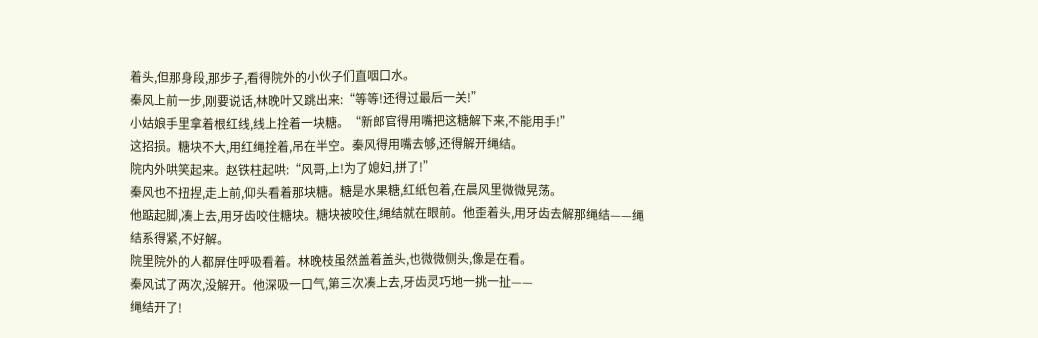着头,但那身段,那步子,看得院外的小伙子们直咽口水。
秦风上前一步,刚要说话,林晚叶又跳出来:“等等!还得过最后一关!”
小姑娘手里拿着根红线,线上拴着一块糖。“新郎官得用嘴把这糖解下来,不能用手!”
这招损。糖块不大,用红绳拴着,吊在半空。秦风得用嘴去够,还得解开绳结。
院内外哄笑起来。赵铁柱起哄:“风哥,上!为了媳妇,拼了!”
秦风也不扭捏,走上前,仰头看着那块糖。糖是水果糖,红纸包着,在晨风里微微晃荡。
他踮起脚,凑上去,用牙齿咬住糖块。糖块被咬住,绳结就在眼前。他歪着头,用牙齿去解那绳结——绳结系得紧,不好解。
院里院外的人都屏住呼吸看着。林晚枝虽然盖着盖头,也微微侧头,像是在看。
秦风试了两次,没解开。他深吸一口气,第三次凑上去,牙齿灵巧地一挑一扯——
绳结开了!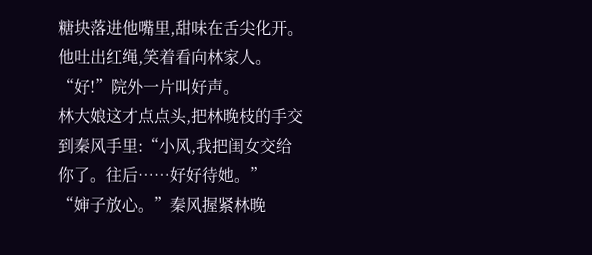糖块落进他嘴里,甜味在舌尖化开。他吐出红绳,笑着看向林家人。
“好!”院外一片叫好声。
林大娘这才点点头,把林晚枝的手交到秦风手里:“小风,我把闺女交给你了。往后……好好待她。”
“婶子放心。”秦风握紧林晚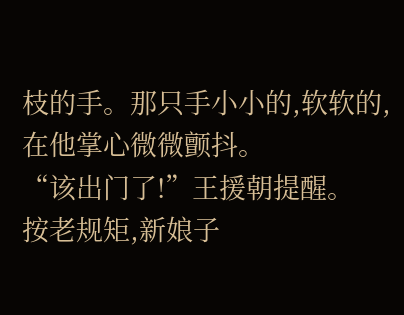枝的手。那只手小小的,软软的,在他掌心微微颤抖。
“该出门了!”王援朝提醒。
按老规矩,新娘子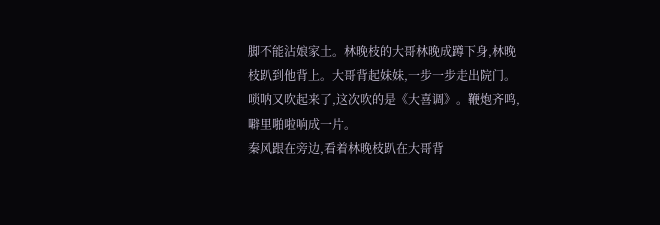脚不能沾娘家土。林晚枝的大哥林晚成蹲下身,林晚枝趴到他背上。大哥背起妹妹,一步一步走出院门。
唢呐又吹起来了,这次吹的是《大喜调》。鞭炮齐鸣,噼里啪啦响成一片。
秦风跟在旁边,看着林晚枝趴在大哥背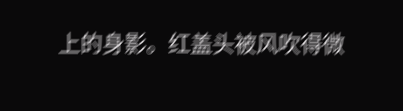上的身影。红盖头被风吹得微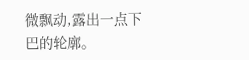微飘动,露出一点下巴的轮廓。